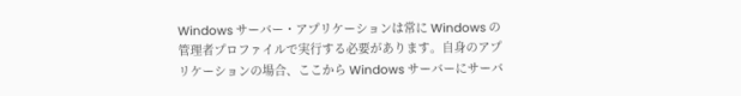Windows サーバー・アプリケーションは常に Windows の管理者プロファイルで実行する必要があります。自身のアプリケーションの場合、ここから Windows サーバーにサーバ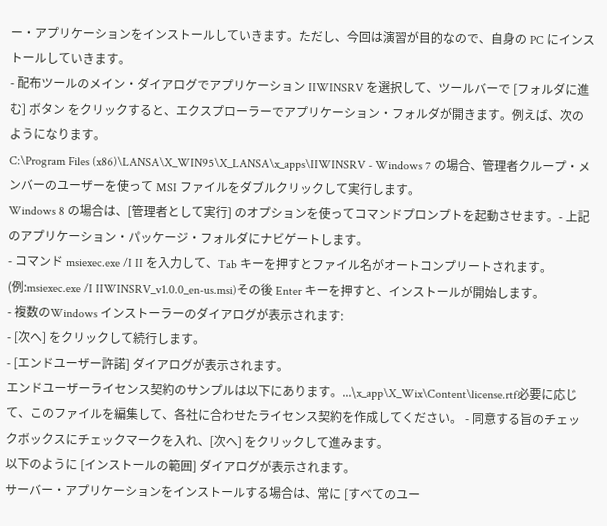ー・アプリケーションをインストールしていきます。ただし、今回は演習が目的なので、自身の PC にインストールしていきます。
- 配布ツールのメイン・ダイアログでアプリケーション IIWINSRV を選択して、ツールバーで [フォルダに進む] ボタン をクリックすると、エクスプローラーでアプリケーション・フォルダが開きます。例えば、次のようになります。
C:\Program Files (x86)\LANSA\X_WIN95\X_LANSA\x_apps\IIWINSRV - Windows 7 の場合、管理者クループ・メンバーのユーザーを使って MSI ファイルをダブルクリックして実行します。
Windows 8 の場合は、[管理者として実行] のオプションを使ってコマンドプロンプトを起動させます。- 上記のアプリケーション・パッケージ・フォルダにナビゲートします。
- コマンド msiexec.exe /I II を入力して、Tab キーを押すとファイル名がオートコンプリートされます。
(例:msiexec.exe /I IIWINSRV_v1.0.0_en-us.msi)その後 Enter キーを押すと、インストールが開始します。
- 複数のWindows インストーラーのダイアログが表示されます:
- [次へ] をクリックして続行します。
- [エンドユーザー許諾] ダイアログが表示されます。
エンドユーザーライセンス契約のサンプルは以下にあります。...\x_app\X_Wix\Content\license.rtf必要に応じて、このファイルを編集して、各社に合わせたライセンス契約を作成してください。 - 同意する旨のチェックボックスにチェックマークを入れ、[次へ] をクリックして進みます。
以下のように [インストールの範囲] ダイアログが表示されます。
サーバー・アプリケーションをインストールする場合は、常に [すべてのユー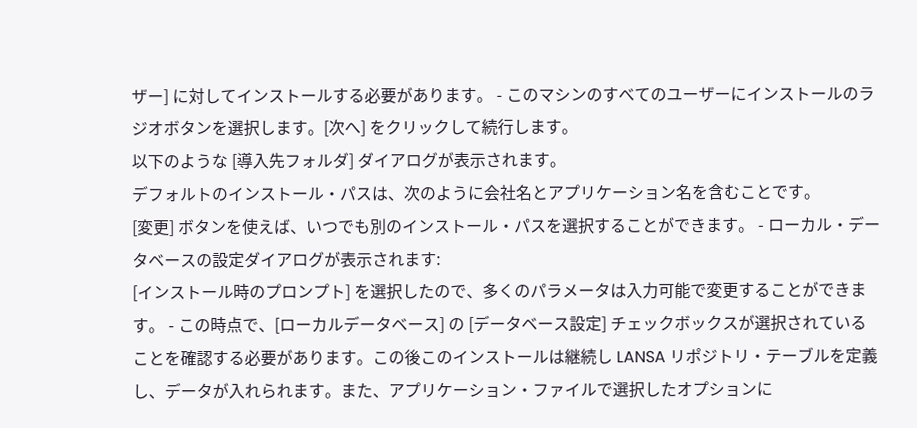ザー] に対してインストールする必要があります。 - このマシンのすべてのユーザーにインストールのラジオボタンを選択します。[次へ] をクリックして続行します。
以下のような [導入先フォルダ] ダイアログが表示されます。
デフォルトのインストール・パスは、次のように会社名とアプリケーション名を含むことです。
[変更] ボタンを使えば、いつでも別のインストール・パスを選択することができます。 - ローカル・データベースの設定ダイアログが表示されます:
[インストール時のプロンプト] を選択したので、多くのパラメータは入力可能で変更することができます。 - この時点で、[ローカルデータベース] の [データベース設定] チェックボックスが選択されていることを確認する必要があります。この後このインストールは継続し LANSA リポジトリ・テーブルを定義し、データが入れられます。また、アプリケーション・ファイルで選択したオプションに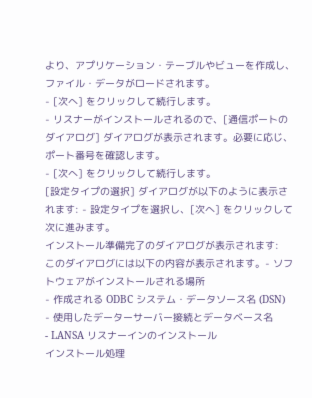より、アプリケーション・テーブルやビューを作成し、ファイル・データがロードされます。
- [次へ] をクリックして続行します。
- リスナーがインストールされるので、[通信ポートのダイアログ] ダイアログが表示されます。必要に応じ、ポート番号を確認します。
- [次へ] をクリックして続行します。
[設定タイプの選択] ダイアログが以下のように表示されます: - 設定タイプを選択し、[次へ] をクリックして次に進みます。
インストール準備完了のダイアログが表示されます:
このダイアログには以下の内容が表示されます。- ソフトウェアがインストールされる場所
- 作成される ODBC システム・データソース名 (DSN)
- 使用したデーターサーバー接続とデータベース名
- LANSA リスナーインのインストール
インストール処理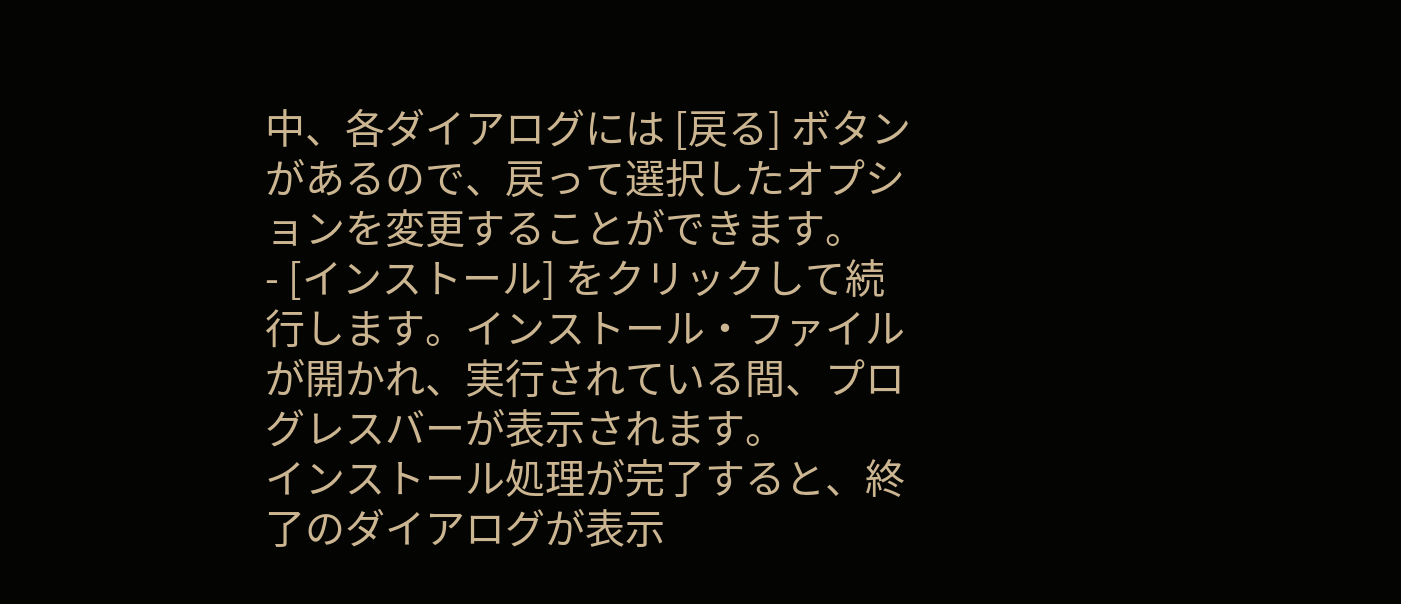中、各ダイアログには [戻る] ボタンがあるので、戻って選択したオプションを変更することができます。
- [インストール] をクリックして続行します。インストール・ファイルが開かれ、実行されている間、プログレスバーが表示されます。
インストール処理が完了すると、終了のダイアログが表示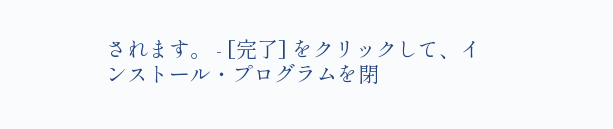されます。 - [完了] をクリックして、インストール・プログラムを閉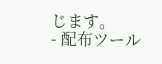じます。
- 配布ツール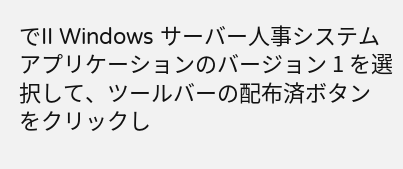でII Windows サーバー人事システムアプリケーションのバージョン 1 を選択して、ツールバーの配布済ボタン をクリックし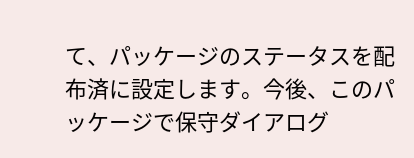て、パッケージのステータスを配布済に設定します。今後、このパッケージで保守ダイアログ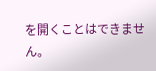を開くことはできません。